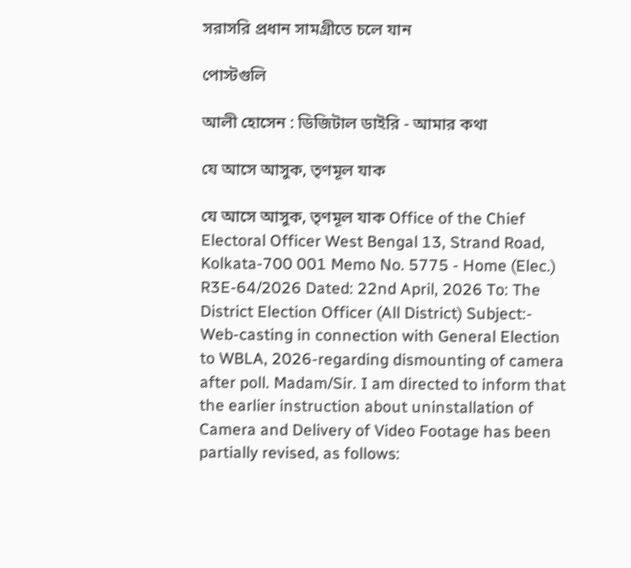সরাসরি প্রধান সামগ্রীতে চলে যান

পোস্টগুলি

আলী হোসেন : ডিজিটাল ডাইরি - আমার কথা

যে আসে আসুক, তৃণমূল যাক

যে আসে আসুক, তৃণমূল যাক Office of the Chief Electoral Officer West Bengal 13, Strand Road, Kolkata-700 001 Memo No. 5775 - Home (Elec.) R3E-64/2026 Dated: 22nd April, 2026 To: The District Election Officer (All District) Subject:- Web-casting in connection with General Election to WBLA, 2026-regarding dismounting of camera after poll. Madam/Sir. I am directed to inform that the earlier instruction about uninstallation of Camera and Delivery of Video Footage has been partially revised, as follows: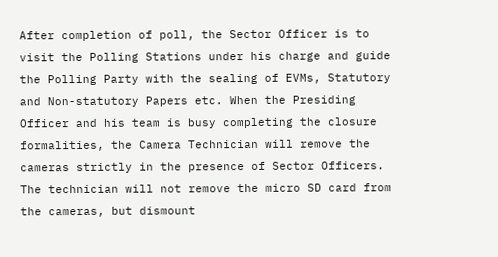After completion of poll, the Sector Officer is to visit the Polling Stations under his charge and guide the Polling Party with the sealing of EVMs, Statutory and Non-statutory Papers etc. When the Presiding Officer and his team is busy completing the closure formalities, the Camera Technician will remove the cameras strictly in the presence of Sector Officers. The technician will not remove the micro SD card from the cameras, but dismount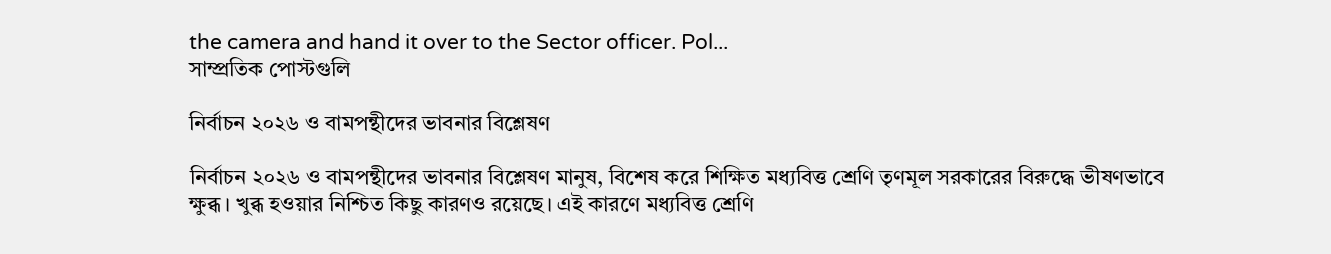the camera and hand it over to the Sector officer. Pol...
সাম্প্রতিক পোস্টগুলি

নির্বাচন ২০২৬ ও বামপন্থীদের ভাবনার বিশ্লেষণ

নির্বাচন ২০২৬ ও বামপন্থীদের ভাবনার বিশ্লেষণ মানুষ, বিশেষ করে শিক্ষিত মধ্যবিত্ত শ্রেণি তৃণমূল সরকারের বিরুদ্ধে ভীষণভাবে ক্ষুব্ধ। খুব্ধ হওয়ার নিশ্চিত কিছু কারণও রয়েছে। এই কারণে মধ্যবিত্ত শ্রেণি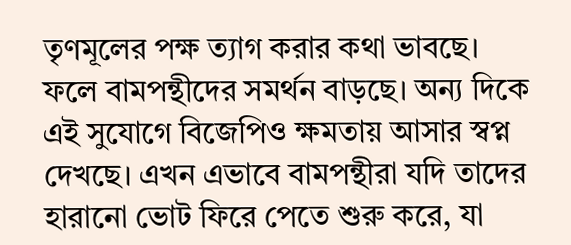তৃণমূলের পক্ষ ত্যাগ করার কথা ভাবছে। ফলে বামপন্থীদের সমর্থন বাড়ছে। অন্য দিকে এই সুযোগে বিজেপিও ক্ষমতায় আসার স্বপ্ন দেখছে। এখন এভাবে বামপন্থীরা যদি তাদের হারানো ভোট ফিরে পেতে শুরু করে, যা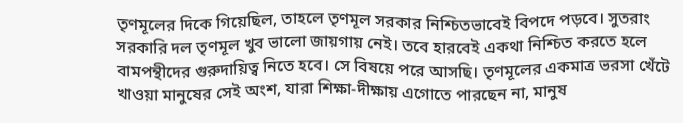তৃণমূলের দিকে গিয়েছিল, তাহলে তৃণমূল সরকার নিশ্চিতভাবেই বিপদে পড়বে। সুতরাং সরকারি দল তৃণমূল খুব ভালো জায়গায় নেই। তবে হারবেই একথা নিশ্চিত করতে হলে বামপন্থীদের গুরুদায়িত্ব নিতে হবে। সে বিষয়ে পরে আসছি। তৃণমূলের একমাত্র ভরসা খেঁটে খাওয়া মানুষের সেই অংশ, যারা শিক্ষা-দীক্ষায় এগোতে পারছেন না, মানুষ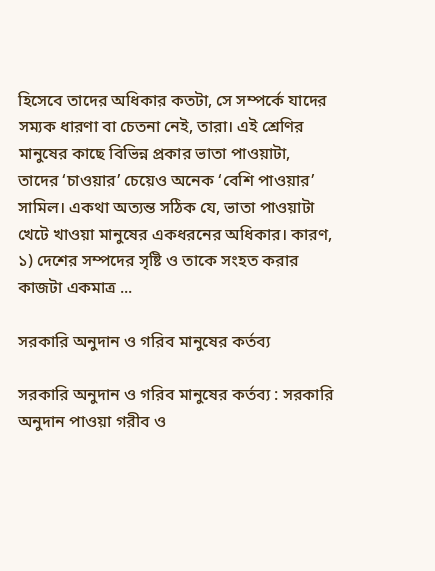হিসেবে তাদের অধিকার কতটা, সে সম্পর্কে যাদের সম্যক ধারণা বা চেতনা নেই, তারা। এই শ্রেণির মানুষের কাছে বিভিন্ন প্রকার ভাতা পাওয়াটা, তাদের ‘চাওয়ার’ চেয়েও অনেক ‘বেশি পাওয়ার’ সামিল। একথা অত্যন্ত সঠিক যে, ভাতা পাওয়াটা খেটে খাওয়া মানুষের একধরনের অধিকার। কারণ,  ১) দেশের সম্পদের সৃষ্টি ও তাকে সংহত করার কাজটা একমাত্র ...

সরকারি অনুদান ও গরিব মানুষের কর্তব্য

সরকারি অনুদান ও গরিব মানুষের কর্তব্য : সরকারি অনুদান পাওয়া গরীব ও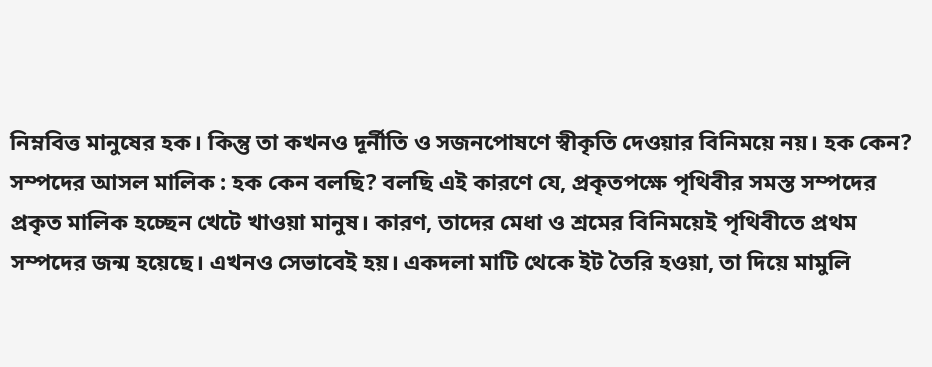নিম্নবিত্ত মানুষের হক। কিন্তু তা কখনও দূর্নীতি ও সজনপোষণে স্বীকৃতি দেওয়ার বিনিময়ে নয়। হক কেন? সম্পদের আসল মালিক : হক কেন বলছি? বলছি এই কারণে যে, প্রকৃতপক্ষে পৃথিবীর সমস্ত সম্পদের প্রকৃত মালিক হচ্ছেন খেটে খাওয়া মানুষ। কারণ, তাদের মেধা ও শ্রমের বিনিময়েই পৃথিবীতে প্রথম সম্পদের জন্ম হয়েছে। এখনও সেভাবেই হয়। একদলা মাটি থেকে ইট তৈরি হওয়া, তা দিয়ে মামুলি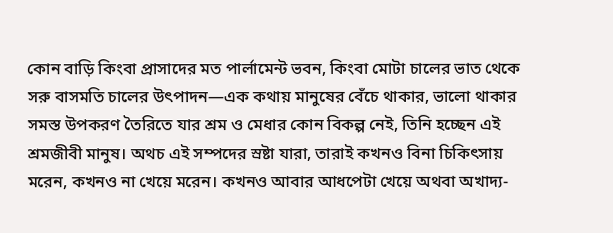কোন বাড়ি কিংবা প্রাসাদের মত পার্লামেন্ট ভবন, কিংবা মোটা চালের ভাত থেকে সরু বাসমতি চালের উৎপাদন—এক কথায় মানুষের বেঁচে থাকার, ভালো থাকার সমস্ত উপকরণ তৈরিতে যার শ্রম ও মেধার কোন বিকল্প নেই, তিনি হচ্ছেন এই শ্রমজীবী মানুষ। অথচ এই সম্পদের স্রষ্টা যারা, তারাই কখনও বিনা চিকিৎসায় মরেন, কখনও না খেয়ে মরেন। কখনও আবার আধপেটা খেয়ে অথবা অখাদ্য-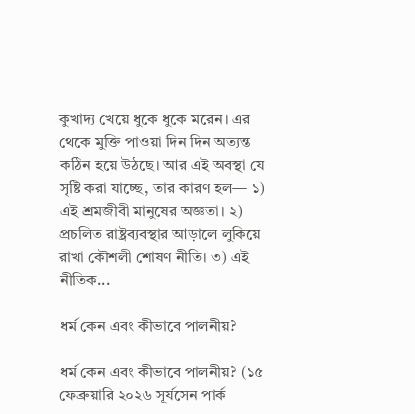কুখাদ্য খেয়ে ধুকে ধুকে মরেন। এর থেকে মুক্তি পাওয়া দিন দিন অত্যন্ত কঠিন হয়ে উঠছে। আর এই অবস্থা যে সৃষ্টি করা যাচ্ছে, তার কারণ হল— ১) এই শ্রমজীবী মানুষের অজ্ঞতা। ২) প্রচলিত রাষ্ট্রব্যবস্থার আড়ালে লুকিয়ে রাখা কৌশলী শোষণ নীতি। ৩) এই নীতিক...

ধর্ম কেন এবং কীভাবে পালনীয়?

ধর্ম কেন এবং কীভাবে পালনীয়? (১৫ ফেব্রুয়ারি ২০২৬ সূর্যসেন পার্ক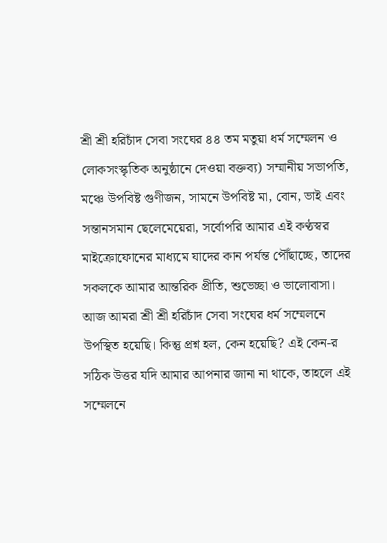শ্রী শ্রী হরিচাঁদ সেবা সংঘের ৪৪ তম মতুয়া ধর্ম সম্মেলন ও লোকসংস্কৃতিক অনুষ্ঠানে দেওয়া বক্তব্য) সম্মানীয় সভাপতি, মঞ্চে উপবিষ্ট গুণীজন, সামনে উপবিষ্ট মা, বোন, ভাই এবং সন্তানসমান ছেলেমেয়েরা, সর্বোপরি আমার এই কণ্ঠস্বর মাইক্রোফোনের মাধ্যমে যাদের কান পর্যন্ত পৌঁছাচ্ছে, তাদের সকলকে আমার আন্তরিক প্রীতি, শুভেচ্ছা ও ভালোবাসা।  আজ আমরা শ্রী শ্রী হরিচাঁদ সেবা সংঘের ধর্ম সম্মেলনে উপস্থিত হয়েছি। কিন্তু প্রশ্ন হল, কেন হয়েছি? এই কেন-র সঠিক উত্তর যদি আমার আপনার জানা না থাকে, তাহলে এই সম্মেলনে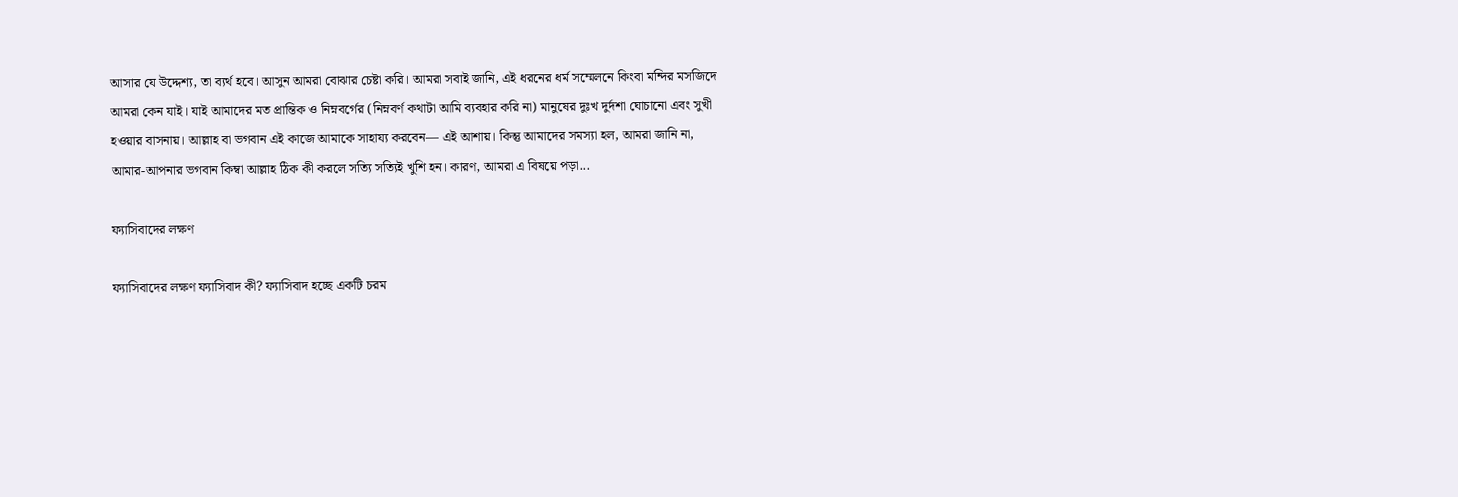আসার যে উদ্দেশ্য, তা ব্যর্থ হবে। আসুন আমরা বোঝার চেষ্টা করি। আমরা সবাই জানি, এই ধরনের ধর্ম সম্মেলনে কিংবা মন্দির মসজিদে আমরা কেন যাই। যাই আমাদের মত প্রান্তিক ও নিম্নবর্গের (নিম্নবর্ণ কথাটা আমি ব্যবহার করি না) মানুষের দুঃখ দুর্দশা ঘোচানো এবং সুখী হওয়ার বাসনায়। আল্লাহ বা ভগবান এই কাজে আমাকে সাহায্য করবেন— এই আশায়। কিন্তু আমাদের সমস্যা হল, আমরা জানি না, আমার-আপনার ভগবান কিম্বা আল্লাহ ঠিক কী করলে সত্যি সত্যিই খুশি হন। কারণ, আমরা এ বিষয়ে পড়া...

ফ্যাসিবাদের লক্ষণ

ফ্যাসিবাদের লক্ষণ ফ্যাসিবাদ কী? ফ্যাসিবাদ হচ্ছে একটি চরম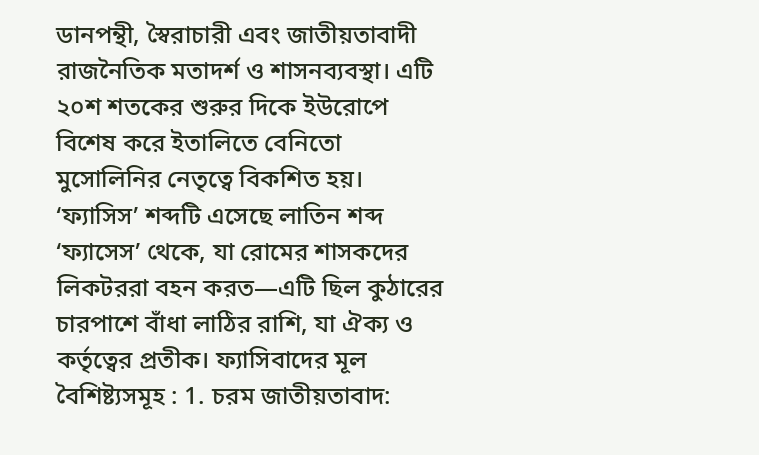ডানপন্থী, স্বৈরাচারী এবং জাতীয়তাবাদী রাজনৈতিক মতাদর্শ ও শাসনব্যবস্থা। এটি ২০শ শতকের শুরুর দিকে ইউরোপে বিশেষ করে ইতালিতে বেনিতো মুসোলিনির নেতৃত্বে বিকশিত হয়। ‘ফ্যাসিস’ শব্দটি এসেছে লাতিন শব্দ ‘ফ্যাসেস’ থেকে, যা রোমের শাসকদের লিকটররা বহন করত—এটি ছিল কুঠারের চারপাশে বাঁধা লাঠির রাশি, যা ঐক্য ও কর্তৃত্বের প্রতীক। ফ্যাসিবাদের মূল বৈশিষ্ট্যসমূহ : 1. চরম জাতীয়তাবাদ: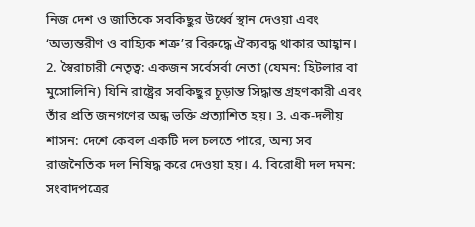নিজ দেশ ও জাতিকে সবকিছুর উর্ধ্বে স্থান দেওয়া এবং ‘অভ্যন্তরীণ ও বাহ্যিক শত্রু’র বিরুদ্ধে ঐক্যবদ্ধ থাকার আহ্বান। 2. স্বৈরাচারী নেতৃত্ব: একজন সর্বেসর্বা নেতা (যেমন: হিটলার বা মুসোলিনি) যিনি রাষ্ট্রের সবকিছুর চূড়ান্ত সিদ্ধান্ত গ্রহণকারী এবং তাঁর প্রতি জনগণের অন্ধ ভক্তি প্রত্যাশিত হয়। 3. এক-দলীয় শাসন: দেশে কেবল একটি দল চলতে পারে, অন্য সব রাজনৈতিক দল নিষিদ্ধ করে দেওয়া হয়। 4. বিরোধী দল দমন: সংবাদপত্রের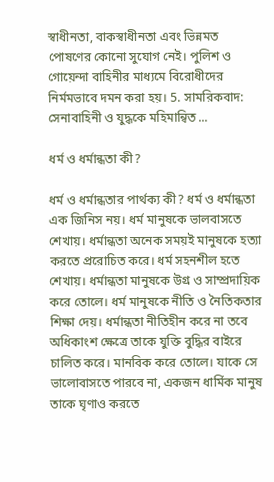স্বাধীনতা, বাকস্বাধীনতা এবং ভিন্নমত পোষণের কোনো সুযোগ নেই। পুলিশ ও গোয়েন্দা বাহিনীর মাধ্যমে বিরোধীদের নির্মমভাবে দমন করা হয়। 5. সামরিকবাদ: সেনাবাহিনী ও যুদ্ধকে মহিমান্বিত ...

ধর্ম ও ধর্মান্ধতা কী?

ধর্ম ও ধর্মান্ধতার পার্থক্য কী? ধর্ম ও ধর্মান্ধতা এক জিনিস নয়। ধর্ম মানুষকে ভালবাসতে শেখায়। ধর্মান্ধতা অনেক সময়ই মানুষকে হত্যা করতে প্ররোচিত করে। ধর্ম সহনশীল হতে শেখায়। ধর্মান্ধতা মানুষকে উগ্র ও সাম্প্রদায়িক করে তোলে। ধর্ম মানুষকে নীতি ও নৈতিকতার শিক্ষা দেয়। ধর্মান্ধতা নীতিহীন করে না তবে অধিকাংশ ক্ষেত্রে তাকে যুক্তি বুদ্ধির বাইরে চালিত করে। মানবিক করে তোলে। যাকে সে ভালোবাসতে পারবে না, একজন ধার্মিক মানুষ তাকে ঘৃণাও করতে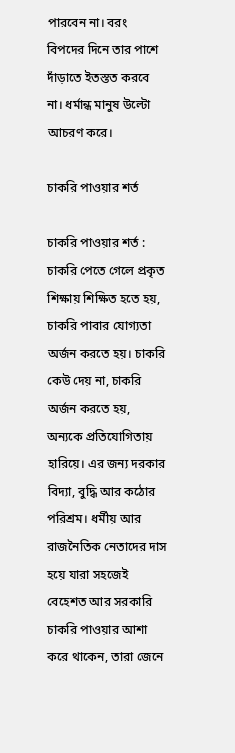পারবেন না। বরং বিপদের দিনে তার পাশে দাঁড়াতে ইতস্তত করবে না। ধর্মান্ধ মানুষ উল্টো আচরণ করে।

চাকরি পাওয়ার শর্ত

চাকরি পাওয়ার শর্ত : চাকরি পেতে গেলে প্রকৃত শিক্ষায় শিক্ষিত হতে হয়, চাকরি পাবার যোগ্যতা অর্জন করতে হয়। চাকরি কেউ দেয় না, চাকরি অর্জন করতে হয়, অন্যকে প্রতিযোগিতায় হারিয়ে। এর জন্য দরকার বিদ্যা, বুদ্ধি আর কঠোর পরিশ্রম। ধর্মীয় আর রাজনৈতিক নেতাদের দাস হয়ে যারা সহজেই বেহেশত আর সরকারি চাকরি পাওয়ার আশা করে থাকেন, তারা জেনে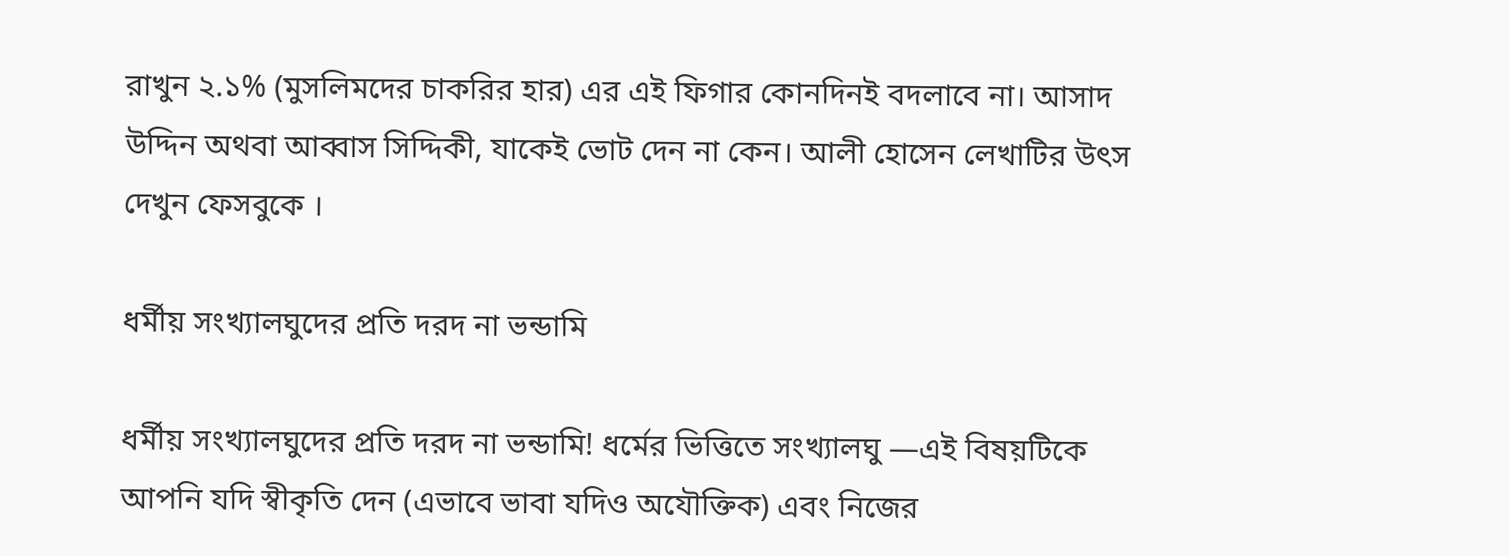রাখুন ২.১% (মুসলিমদের চাকরির হার) এর এই ফিগার কোনদিনই বদলাবে না। আসাদ উদ্দিন অথবা আব্বাস সিদ্দিকী, যাকেই ভোট দেন না কেন। আলী হোসেন লেখাটির উৎস দেখুন ফেসবুকে ।

ধর্মীয় সংখ্যালঘুদের প্রতি দরদ না ভন্ডামি

ধর্মীয় সংখ্যালঘুদের প্রতি দরদ না ভন্ডামি! ধর্মের ভিত্তিতে সংখ্যালঘু —এই বিষয়টিকে আপনি যদি স্বীকৃতি দেন (এভাবে ভাবা যদিও অযৌক্তিক) এবং নিজের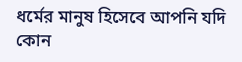ধর্মের মানুষ হিসেবে আপনি যদি কোন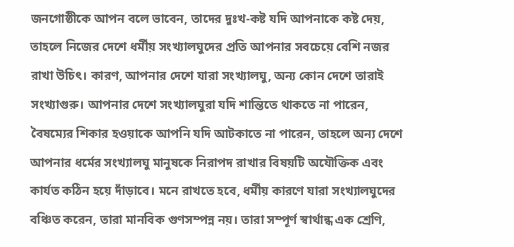জনগোষ্ঠীকে আপন বলে ভাবেন, তাদের দুঃখ-কষ্ট যদি আপনাকে কষ্ট দেয়, তাহলে নিজের দেশে ধর্মীয় সংখ্যালঘুদের প্রতি আপনার সবচেয়ে বেশি নজর রাখা উচিৎ। কারণ, আপনার দেশে যারা সংখ্যালঘু, অন্য কোন দেশে তারাই সংখ্যাগুরু। আপনার দেশে সংখ্যালঘুরা যদি শান্তিতে থাকতে না পারেন, বৈষম্যের শিকার হওয়াকে আপনি যদি আটকাতে না পারেন, তাহলে অন্য দেশে আপনার ধর্মের সংখ্যালঘু মানুষকে নিরাপদ রাখার বিষয়টি অযৌক্তিক এবং কার্যত কঠিন হয়ে দাঁড়াবে। মনে রাখতে হবে, ধর্মীয় কারণে যারা সংখ্যালঘুদের বঞ্চিত করেন, তারা মানবিক গুণসম্পন্ন নয়। তারা সম্পূর্ণ স্বার্থান্ধ এক শ্রেণি,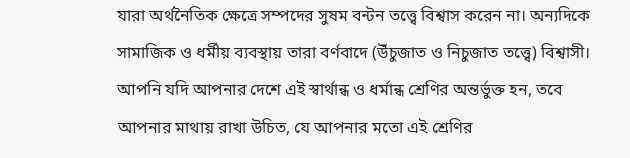যারা অর্থনৈতিক ক্ষেত্রে সম্পদের সুষম বন্টন তত্ত্বে বিশ্বাস করেন না। অন্যদিকে সামাজিক ও ধর্মীয় ব্যবস্থায় তারা বর্ণবাদে (উঁচুজাত ও নিচুজাত তত্ত্বে) বিশ্বাসী। আপনি যদি আপনার দেশে এই স্বার্থান্ধ ও ধর্মান্ধ শ্রেণির অন্তর্ভুক্ত হন, তবে আপনার মাথায় রাখা উচিত, যে আপনার মতো এই শ্রেণির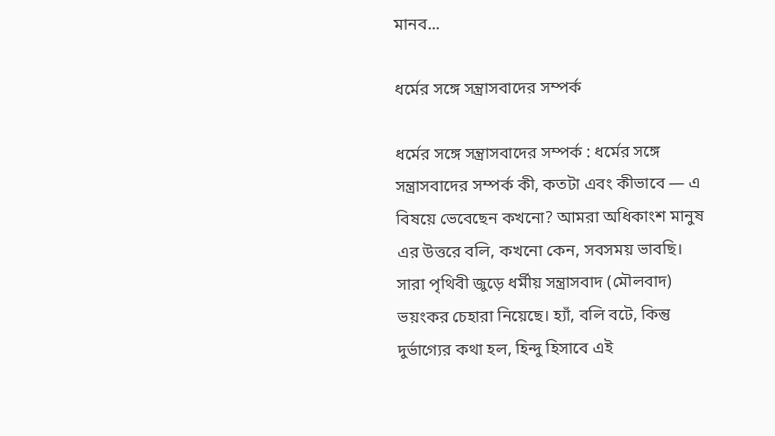মানব...

ধর্মের সঙ্গে সন্ত্রাসবাদের সম্পর্ক

ধর্মের সঙ্গে সন্ত্রাসবাদের সম্পর্ক : ধর্মের সঙ্গে সন্ত্রাসবাদের সম্পর্ক কী, কতটা এবং কীভাবে — এ বিষয়ে ভেবেছেন কখনো? আমরা অধিকাংশ মানুষ এর উত্তরে বলি, কখনো কেন, সবসময় ভাবছি। সারা পৃথিবী জুড়ে ধর্মীয় সন্ত্রাসবাদ (মৌলবাদ) ভয়ংকর চেহারা নিয়েছে। হ্যাঁ, বলি বটে, কিন্তু দুর্ভাগ্যের কথা হল, হিন্দু হিসাবে এই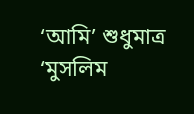‘আমি’ শুধুমাত্র ‘মুসলিম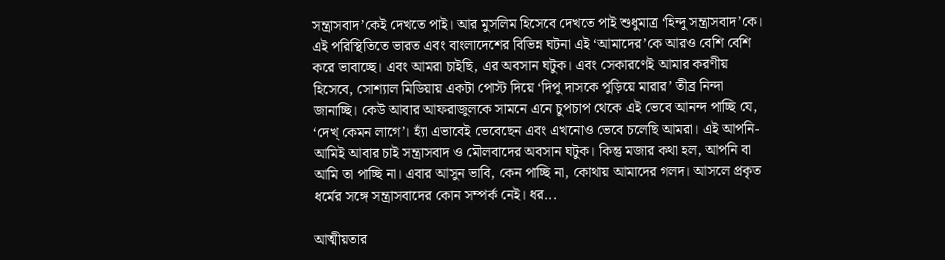সন্ত্রাসবাদ’কেই দেখতে পাই। আর মুসলিম হিসেবে দেখতে পাই শুধুমাত্র ‘হিন্দু সন্ত্রাসবাদ’কে। এই পরিস্থিতিতে ভারত এবং বাংলাদেশের বিভিন্ন ঘটনা এই ‘আমাদের’কে আরও বেশি বেশি করে ভাবাচ্ছে। এবং আমরা চাইছি, এর অবসান ঘটুক। এবং সেকারণেই আমার করণীয় হিসেবে, সোশ্যাল মিডিয়ায় একটা পোস্ট দিয়ে ‘দিপু দাসকে পুড়িয়ে মারার’ তীব্র নিন্দা জানাচ্ছি। কেউ আবার আফরাজুলকে সামনে এনে চুপচাপ থেকে এই ভেবে আনন্দ পাচ্ছি যে, ‘দেখ্ কেমন লাগে’। হ্যাঁ এভাবেই ভেবেছেন এবং এখনোও ভেবে চলেছি আমরা। এই আপনি-আমিই আবার চাই সন্ত্রাসবাদ ও মৌলবাদের অবসান ঘটুক। কিন্তু মজার কথা হল, আপনি বা আমি তা পাচ্ছি না। এবার আসুন ভাবি, কেন পাচ্ছি না, কোথায় আমাদের গলদ। আসলে প্রকৃত ধর্মের সঙ্গে সন্ত্রাসবাদের কোন সম্পর্ক নেই। ধর...

আত্মীয়তার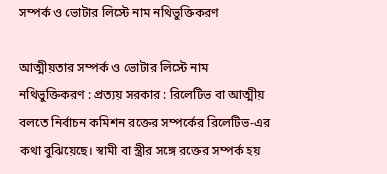সম্পর্ক ও ভোটার লিস্টে নাম নথিভুক্তিকরণ

আত্মীয়তার সম্পর্ক ও ভোটার লিস্টে নাম নথিভুক্তিকরণ : প্রত্যয় সরকার : রিলেটিভ বা আত্মীয় বলতে নির্বাচন কমিশন রক্তের সম্পর্কের রিলেটিভ-এর কথা বুঝিয়েছে। স্বামী বা স্ত্রীর সঙ্গে রক্তের সম্পর্ক হয়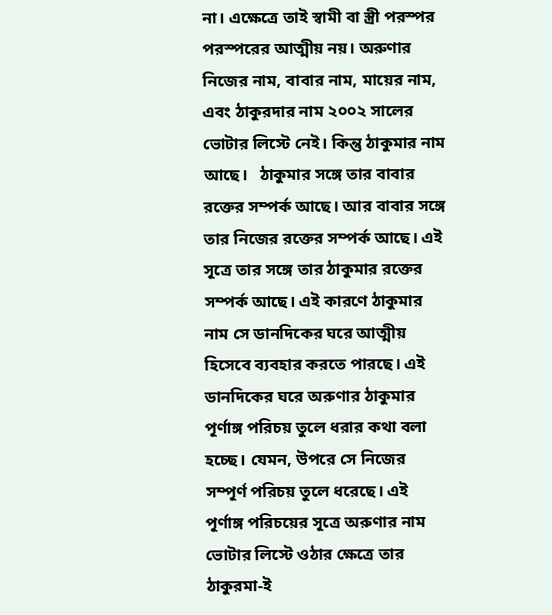না। এক্ষেত্রে তাই স্বামী বা স্ত্রী পরস্পর পরস্পরের আত্মীয় নয়। অরুণার নিজের নাম, বাবার নাম, মায়ের নাম, এবং ঠাকুরদার নাম ২০০২ সালের ভোটার লিস্টে নেই। কিন্তু ঠাকুমার নাম আছে।   ঠাকুমার সঙ্গে তার বাবার রক্তের সম্পর্ক আছে। আর বাবার সঙ্গে তার নিজের রক্তের সম্পর্ক আছে। এই সূত্রে তার সঙ্গে তার ঠাকুমার রক্তের সম্পর্ক আছে। এই কারণে ঠাকুমার নাম সে ডানদিকের ঘরে আত্মীয় হিসেবে ব্যবহার করতে পারছে। এই ডানদিকের ঘরে অরুণার ঠাকুমার পূর্ণাঙ্গ পরিচয় তুলে ধরার কথা বলা হচ্ছে। যেমন, উপরে সে নিজের সম্পূর্ণ পরিচয় তুলে ধরেছে। এই পূর্ণাঙ্গ পরিচয়ের সূত্রে অরুণার নাম ভোটার লিস্টে ওঠার ক্ষেত্রে তার ঠাকুরমা-ই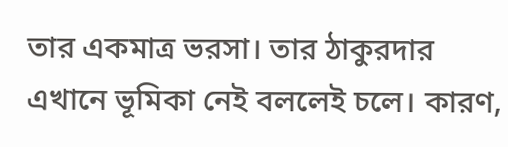তার একমাত্র ভরসা। তার ঠাকুরদার এখানে ভূমিকা নেই বললেই চলে। কারণ,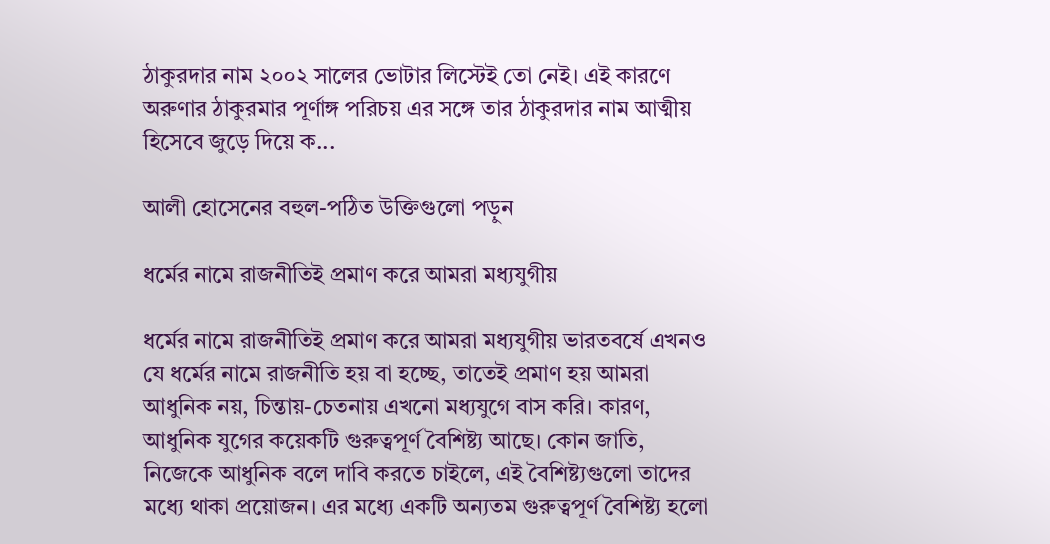ঠাকুরদার নাম ২০০২ সালের ভোটার লিস্টেই তো নেই। এই কারণে অরুণার ঠাকুরমার পূর্ণাঙ্গ পরিচয় এর সঙ্গে তার ঠাকুরদার নাম আত্মীয় হিসেবে জুড়ে দিয়ে ক...

আলী হোসেনের বহুল-পঠিত উক্তিগুলো পড়ুন

ধর্মের নামে রাজনীতিই প্রমাণ করে আমরা মধ্যযুগীয়

ধর্মের নামে রাজনীতিই প্রমাণ করে আমরা মধ্যযুগীয় ভারতবর্ষে এখনও যে ধর্মের নামে রাজনীতি হয় বা হচ্ছে, তাতেই প্রমাণ হয় আমরা আধুনিক নয়, চিন্তায়-চেতনায় এখনো মধ্যযুগে বাস করি। কারণ, আধুনিক যুগের কয়েকটি গুরুত্বপূর্ণ বৈশিষ্ট্য আছে। কোন জাতি, নিজেকে আধুনিক বলে দাবি করতে চাইলে, এই বৈশিষ্ট্যগুলো তাদের মধ্যে থাকা প্রয়োজন। এর মধ্যে একটি অন্যতম গুরুত্বপূর্ণ বৈশিষ্ট্য হলো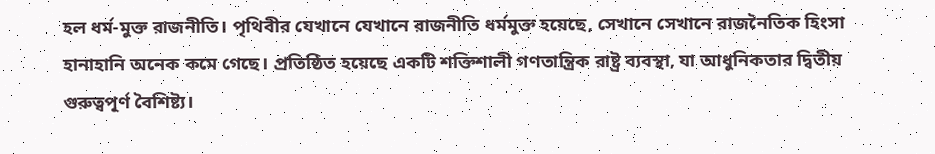হল ধর্ম-মুক্ত রাজনীতি। পৃথিবীর যেখানে যেখানে রাজনীতি ধর্মমুক্ত হয়েছে, সেখানে সেখানে রাজনৈতিক হিংসা হানাহানি অনেক কমে গেছে। প্রতিষ্ঠিত হয়েছে একটি শক্তিশালী গণতান্ত্রিক রাষ্ট্র ব্যবস্থা, যা আধুনিকতার দ্বিতীয় গুরুত্বপূর্ণ বৈশিষ্ট্য।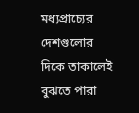মধ্যপ্রাচ্যের দেশগুলোর দিকে তাকালেই বুঝতে পারা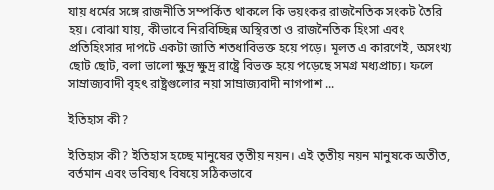যায় ধর্মের সঙ্গে রাজনীতি সম্পর্কিত থাকলে কি ভয়ংকর রাজনৈতিক সংকট তৈরি হয়। বোঝা যায়, কীভাবে নিরবিচ্ছিন্ন অস্থিরতা ও রাজনৈতিক হিংসা এবং প্রতিহিংসার দাপটে একটা জাতি শতধাবিভক্ত হয়ে পড়ে। মূলত এ কারণেই, অসংখ্য ছোট ছোট, বলা ভালো ক্ষুদ্র ক্ষুদ্র রাষ্ট্রে বিভক্ত হয়ে পড়েছে সমগ্র মধ্যপ্রাচ্য। ফলে সাম্রাজ্যবাদী বৃহৎ রাষ্ট্রগুলোর নয়া সাম্রাজ্যবাদী নাগপাশ ...

ইতিহাস কী?

ইতিহাস কী? ইতিহাস হচ্ছে মানুষের তৃতীয় নয়ন। এই তৃতীয় নয়ন মানুষকে অতীত, বর্তমান এবং ভবিষ্যৎ বিষয়ে সঠিকভাবে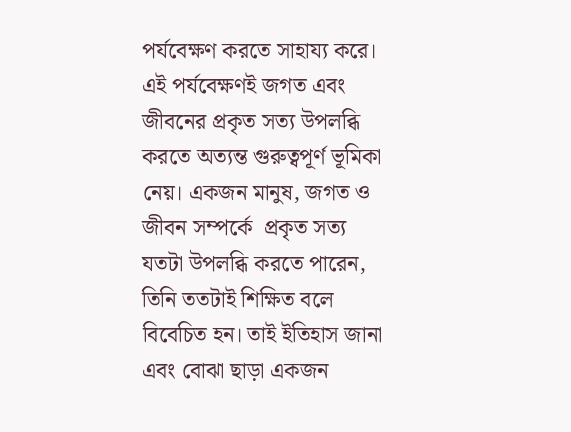পর্যবেক্ষণ করতে সাহায্য করে। এই পর্যবেক্ষণই জগত এবং জীবনের প্রকৃত সত্য উপলব্ধি করতে অত্যন্ত গুরুত্বপূর্ণ ভূমিকা নেয়। একজন মানুষ, জগত ও জীবন সম্পর্কে  প্রকৃত সত্য যতটা উপলব্ধি করতে পারেন, তিনি ততটাই শিক্ষিত বলে বিবেচিত হন। তাই ইতিহাস জানা এবং বোঝা ছাড়া একজন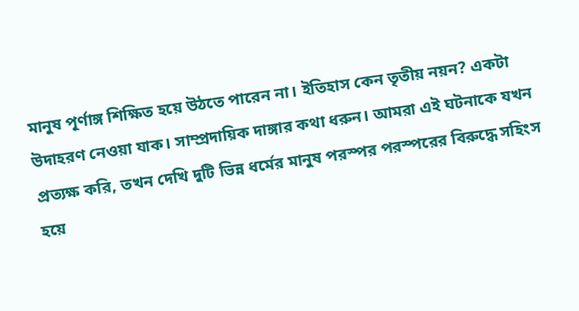মানুষ পূর্ণাঙ্গ শিক্ষিত হয়ে উঠতে পারেন না। ইতিহাস কেন তৃতীয় নয়ন? একটা উদাহরণ নেওয়া যাক। সাম্প্রদায়িক দাঙ্গার কথা ধরুন। আমরা এই ঘটনাকে যখন প্রত্যক্ষ করি, তখন দেখি দুটি ভিন্ন ধর্মের মানুষ পরস্পর পরস্পরের বিরুদ্ধে সহিংস হয়ে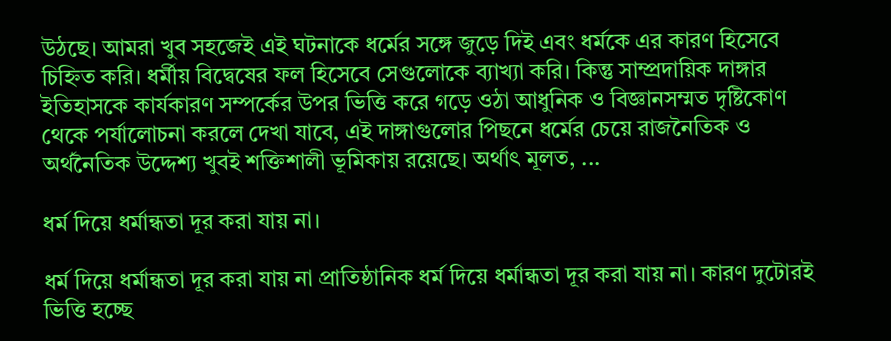উঠছে। আমরা খুব সহজেই এই ঘটনাকে ধর্মের সঙ্গে জুড়ে দিই এবং ধর্মকে এর কারণ হিসেবে চিহ্নিত করি। ধর্মীয় বিদ্বেষের ফল হিসেবে সেগুলোকে ব্যাখ্যা করি। কিন্তু সাম্প্রদায়িক দাঙ্গার ইতিহাসকে কার্যকারণ সম্পর্কের উপর ভিত্তি করে গড়ে ওঠা আধুনিক ও বিজ্ঞানসম্মত দৃষ্টিকোণ থেকে পর্যালোচনা করলে দেখা যাবে, এই দাঙ্গাগুলোর পিছনে ধর্মের চেয়ে রাজনৈতিক ও অর্থনৈতিক উদ্দেশ্য খুবই শক্তিশালী ভূমিকায় রয়েছে। অর্থাৎ মূলত, ...

ধর্ম দিয়ে ধর্মান্ধতা দূর করা যায় না।

ধর্ম দিয়ে ধর্মান্ধতা দূর করা যায় না প্রাতিষ্ঠানিক ধর্ম দিয়ে ধর্মান্ধতা দূর করা যায় না। কারণ দুটোরই ভিত্তি হচ্ছে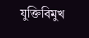যুক্তিবিমুখ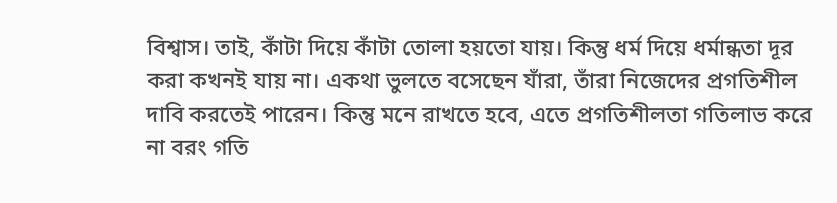বিশ্বাস। তাই, কাঁটা দিয়ে কাঁটা তোলা হয়তো যায়। কিন্তু ধর্ম দিয়ে ধর্মান্ধতা দূর করা কখনই যায় না। একথা ভুলতে বসেছেন যাঁরা, তাঁরা নিজেদের প্রগতিশীল দাবি করতেই পারেন। কিন্তু মনে রাখতে হবে, এতে প্রগতিশীলতা গতিলাভ করে না বরং গতি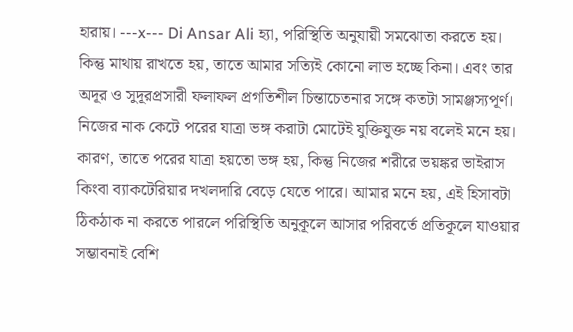হারায়। ---x--- Di Ansar Ali হ্যা, পরিস্থিতি অনুযায়ী সমঝোতা করতে হয়। কিন্তু মাথায় রাখতে হয়, তাতে আমার সত্যিই কোনো লাভ হচ্ছে কিনা। এবং তার অদূর ও সুদূরপ্রসারী ফলাফল প্রগতিশীল চিন্তাচেতনার সঙ্গে কতটা সামঞ্জস্যপূর্ণ। নিজের নাক কেটে পরের যাত্রা ভঙ্গ করাটা মোটেই যুক্তিযুক্ত নয় বলেই মনে হয়। কারণ, তাতে পরের যাত্রা হয়তো ভঙ্গ হয়, কিন্তু নিজের শরীরে ভয়ঙ্কর ভাইরাস কিংবা ব্যাকটেরিয়ার দখলদারি বেড়ে যেতে পারে। আমার মনে হয়, এই হিসাবটা ঠিকঠাক না করতে পারলে পরিস্থিতি অনুকূলে আসার পরিবর্তে প্রতিকূলে যাওয়ার সম্ভাবনাই বেশি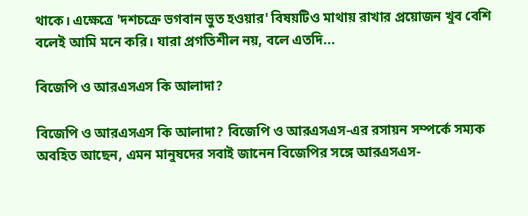থাকে। এক্ষেত্রে 'দশচক্রে ভগবান ভুত হওয়ার' বিষয়টিও মাথায় রাখার প্রয়োজন খুব বেশি বলেই আমি মনে করি। যারা প্রগতিশীল নয়, বলে এতদি...

বিজেপি ও আরএসএস কি আলাদা?

বিজেপি ও আরএসএস কি আলাদা? বিজেপি ও আরএসএস-এর রসায়ন সম্পর্কে সম্যক অবহিত আছেন, এমন মানুষদের সবাই জানেন বিজেপির সঙ্গে আরএসএস-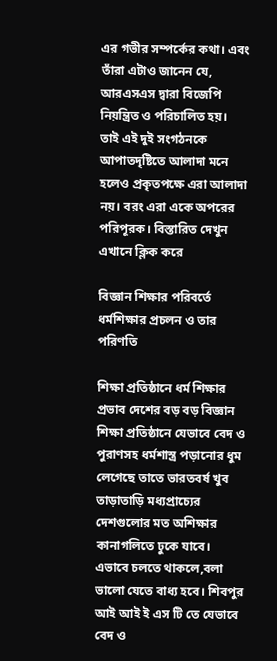এর গভীর সম্পর্কের কথা। এবং তাঁরা এটাও জানেন যে, আরএসএস দ্বারা বিজেপি নিয়ন্ত্রিত ও পরিচালিত হয়। তাই এই দুই সংগঠনকে আপাতদৃষ্টিতে আলাদা মনে হলেও প্রকৃতপক্ষে এরা আলাদা নয়। বরং এরা একে অপরের পরিপূরক। বিস্তারিত দেখুন এখানে ক্লিক করে

বিজ্ঞান শিক্ষার পরিবর্তে ধর্মশিক্ষার প্রচলন ও তার পরিণতি

শিক্ষা প্রতিষ্ঠানে ধর্ম শিক্ষার প্রভাব দেশের বড় বড় বিজ্ঞান শিক্ষা প্রতিষ্ঠানে যেভাবে বেদ ও পুরাণসহ ধর্মশাস্ত্র পড়ানোর ধুম লেগেছে তাতে ভারতবর্ষ খুব তাড়াতাড়ি মধ্যপ্রাচ্যের দেশগুলোর মত অশিক্ষার কানাগলিতে ঢুকে যাবে। এভাবে চলতে থাকলে,বলা ভালো যেতে বাধ্য হবে। শিবপুর আই আই ই এস টি তে যেভাবে বেদ ও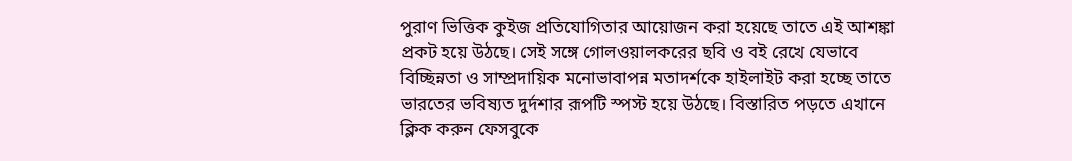পুরাণ ভিত্তিক কুইজ প্রতিযোগিতার আয়োজন করা হয়েছে তাতে এই আশঙ্কা প্রকট হয়ে উঠছে। সেই সঙ্গে গোলওয়ালকরের ছবি ও বই রেখে যেভাবে বিচ্ছিন্নতা ও সাম্প্রদায়িক মনোভাবাপন্ন মতাদর্শকে হাইলাইট করা হচ্ছে তাতে ভারতের ভবিষ্যত দুর্দশার রূপটি স্পস্ট হয়ে উঠছে। বিস্তারিত পড়তে এখানে ক্লিক করুন ফেসবুকে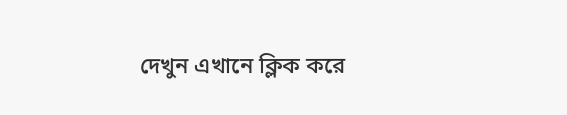দেখুন এখানে ক্লিক করে